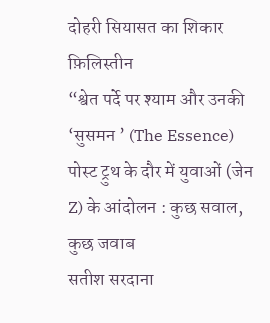दोहरी सियासत का शिकार फ़िलिस्तीन
“श्वेत पर्दे पर श्याम और उनकी ‘सुसमन ’ (The Essence)
पोस्ट ट्रुथ के दौर में युवाओं (जेन Z) के आंदोलन : कुछ सवाल, कुछ जवाब
सतीश सरदाना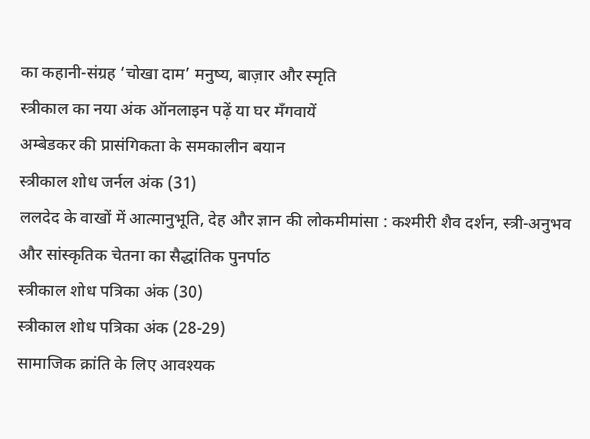का कहानी-संग्रह ‘चोखा दाम’ मनुष्य, बाज़ार और स्मृति
स्त्रीकाल का नया अंक ऑनलाइन पढ़ें या घर मँगवायें
अम्बेडकर की प्रासंगिकता के समकालीन बयान
स्त्रीकाल शोध जर्नल अंक (31)
ललदेद के वाखों में आत्मानुभूति, देह और ज्ञान की लोकमीमांसा : कश्मीरी शैव दर्शन, स्त्री-अनुभव और सांस्कृतिक चेतना का सैद्धांतिक पुनर्पाठ
स्त्रीकाल शोध पत्रिका अंक (30)
स्त्रीकाल शोध पत्रिका अंक (28-29)
सामाजिक क्रांति के लिए आवश्यक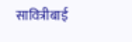सावित्रीबाई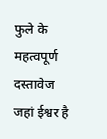फुले के महत्वपूर्ण दस्तावेज
जहां ईश्वर है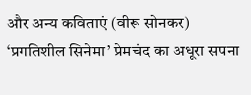और अन्य कविताएं (वीरू सोनकर)
‘प्रगतिशील सिनेमा’ प्रेमचंद का अधूरा सपना